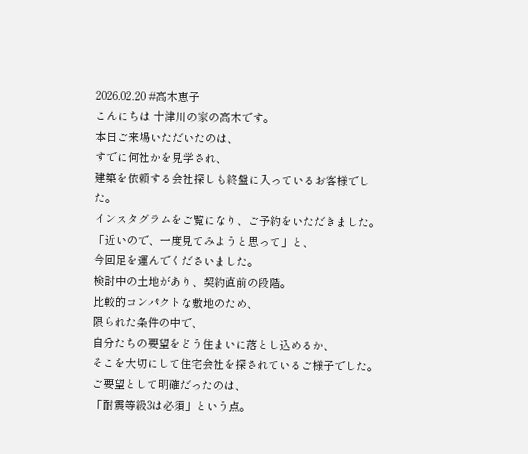2026.02.20 #高木恵子
こんにちは 十津川の家の高木です。
本日ご来場いただいたのは、
すでに何社かを見学され、
建築を依頼する会社探しも終盤に入っているお客様でした。
インスタグラムをご覧になり、ご予約をいただきました。
「近いので、一度見てみようと思って」と、
今回足を運んでくださいました。
検討中の土地があり、契約直前の段階。
比較的コンパクトな敷地のため、
限られた条件の中で、
自分たちの要望をどう住まいに落とし込めるか、
そこを大切にして住宅会社を探されているご様子でした。
ご要望として明確だったのは、
「耐震等級3は必須」という点。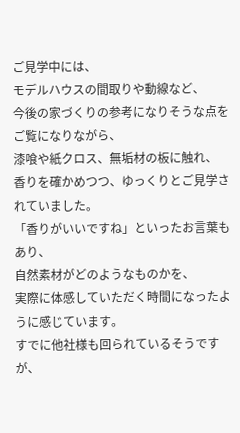ご見学中には、
モデルハウスの間取りや動線など、
今後の家づくりの参考になりそうな点をご覧になりながら、
漆喰や紙クロス、無垢材の板に触れ、
香りを確かめつつ、ゆっくりとご見学されていました。
「香りがいいですね」といったお言葉もあり、
自然素材がどのようなものかを、
実際に体感していただく時間になったように感じています。
すでに他社様も回られているそうですが、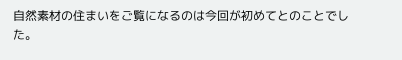自然素材の住まいをご覧になるのは今回が初めてとのことでした。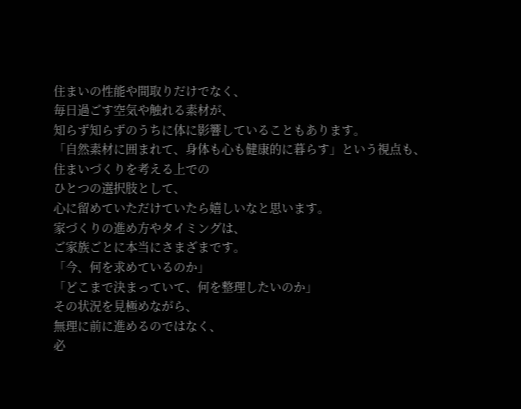住まいの性能や間取りだけでなく、
毎日過ごす空気や触れる素材が、
知らず知らずのうちに体に影響していることもあります。
「自然素材に囲まれて、身体も心も健康的に暮らす」という視点も、
住まいづくりを考える上での
ひとつの選択肢として、
心に留めていただけていたら嬉しいなと思います。
家づくりの進め方やタイミングは、
ご家族ごとに本当にさまざまです。
「今、何を求めているのか」
「どこまで決まっていて、何を整理したいのか」
その状況を見極めながら、
無理に前に進めるのではなく、
必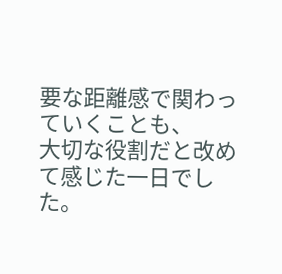要な距離感で関わっていくことも、
大切な役割だと改めて感じた一日でした。